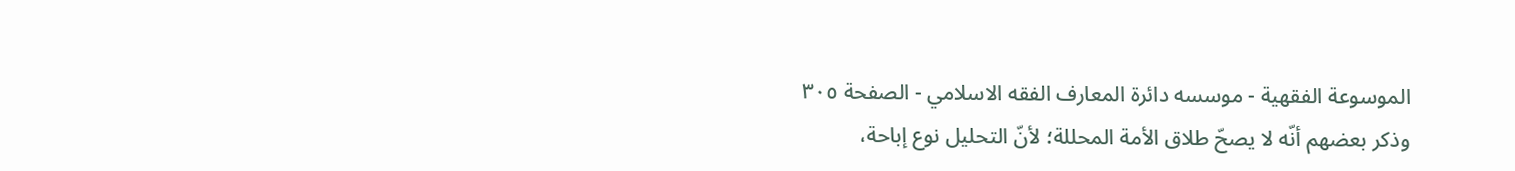الموسوعة الفقهية - موسسه دائرة المعارف الفقه الاسلامي - الصفحة ٣٠٥
وذكر بعضهم أنّه لا يصحّ طلاق الأمة المحللة؛ لأنّ التحليل نوع إباحة،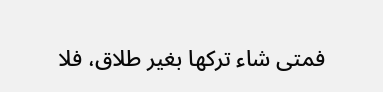فمتى شاء تركها بغير طلاق، فلا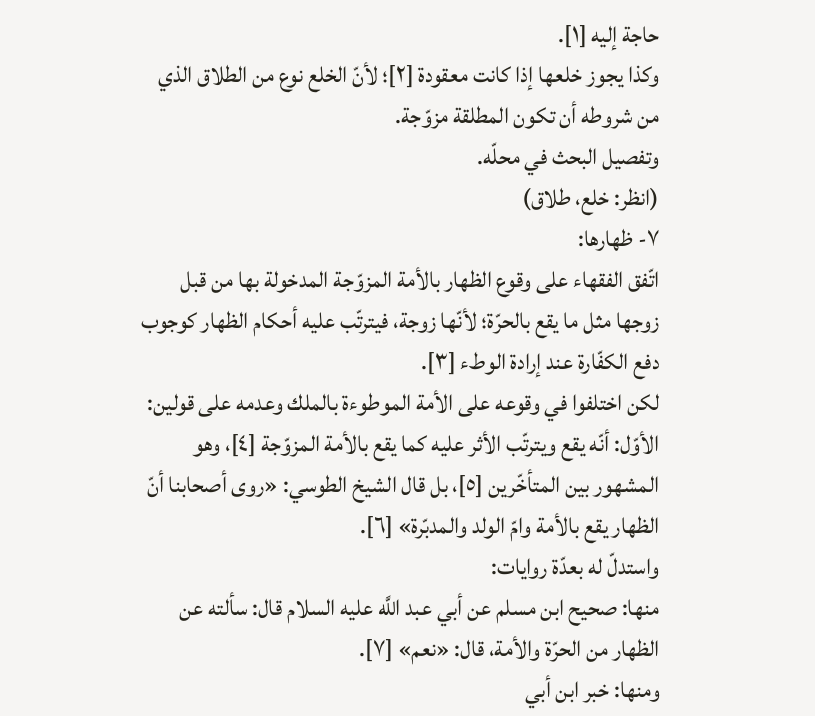حاجة إليه [١].
وكذا يجوز خلعها إذا كانت معقودة [٢]؛ لأنّ الخلع نوع من الطلاق الذي من شروطه أن تكون المطلقة مزوّجة.
وتفصيل البحث في محلّه.
(انظر: خلع، طلاق)
٧- ظهارها:
اتّفق الفقهاء على وقوع الظهار بالأمة المزوّجة المدخولة بها من قبل زوجها مثل ما يقع بالحرّة؛ لأنّها زوجة، فيترتّب عليه أحكام الظهار كوجوب دفع الكفّارة عند إرادة الوطء [٣].
لكن اختلفوا في وقوعه على الأمة الموطوءة بالملك وعدمه على قولين:
الأوّل: أنّه يقع ويترتّب الأثر عليه كما يقع بالأمة المزوّجة [٤]، وهو المشهور بين المتأخّرين [٥]، بل قال الشيخ الطوسي: «روى أصحابنا أنّ الظهار يقع بالأمة وامّ الولد والمدبّرة» [٦].
واستدلّ له بعدّة روايات:
منها: صحيح ابن مسلم عن أبي عبد اللَّه عليه السلام قال: سألته عن الظهار من الحرّة والأمة، قال: «نعم» [٧].
ومنها: خبر ابن أبي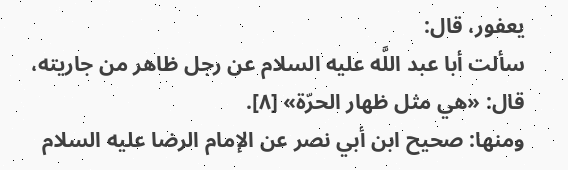يعفور، قال:
سألت أبا عبد اللَّه عليه السلام عن رجل ظاهر من جاريته، قال: «هي مثل ظهار الحرّة» [٨].
ومنها: صحيح ابن أبي نصر عن الإمام الرضا عليه السلام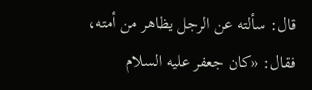قال: سألته عن الرجل يظاهر من أمته، فقال: «كان جعفر عليه السلام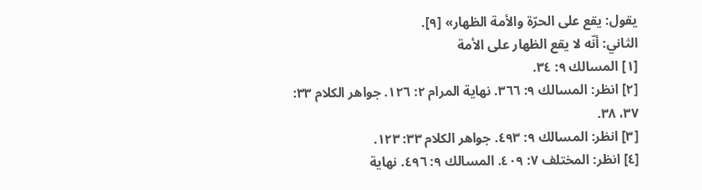يقول: يقع على الحرّة والأمة الظهار» [٩].
الثاني: أنّه لا يقع الظهار على الأمة
[١] المسالك ٩: ٣٤.
[٢] انظر: المسالك ٩: ٣٦٦. نهاية المرام ٢: ١٢٦. جواهر الكلام ٣٣: ٣٧، ٣٨.
[٣] انظر: المسالك ٩: ٤٩٣. جواهر الكلام ٣٣: ١٢٣.
[٤] انظر: المختلف ٧: ٤٠٩. المسالك ٩: ٤٩٦. نهاية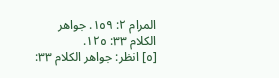المرام ٢: ١٥٩. جواهر الكلام ٣٣: ١٢٥.
[٥] انظر: جواهر الكلام ٣٣: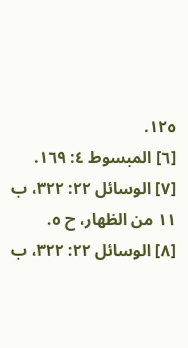١٢٥.
[٦] المبسوط ٤: ١٦٩.
[٧] الوسائل ٢٢: ٣٢٢، ب ١١ من الظهار، ح ٥.
[٨] الوسائل ٢٢: ٣٢٢، ب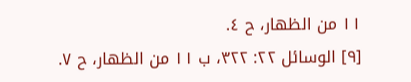١١ من الظهار، ح ٤.
[٩] الوسائل ٢٢: ٣٢٢، ب ١١ من الظهار، ح ٧.